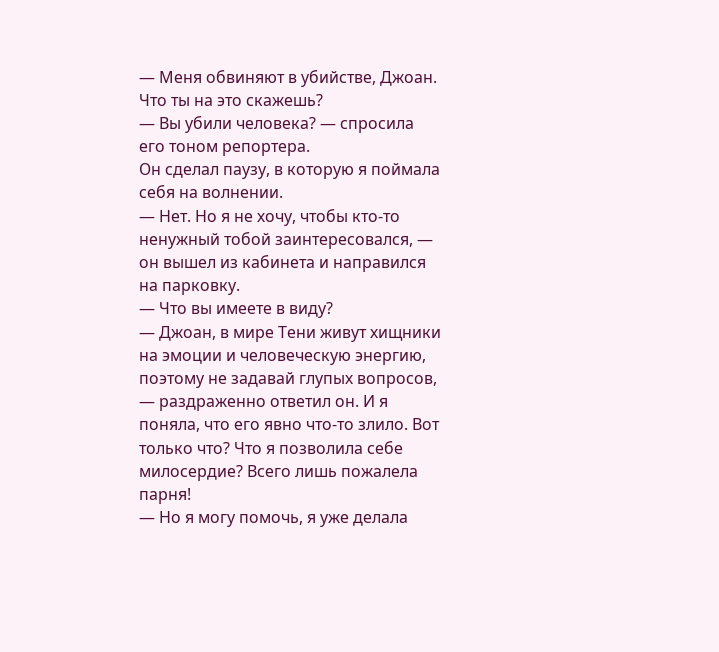— Меня обвиняют в убийстве, Джоан. Что ты на это скажешь?
— Вы убили человека? — спросила его тоном репортера.
Он сделал паузу, в которую я поймала себя на волнении.
— Нет. Но я не хочу, чтобы кто-то ненужный тобой заинтересовался, — он вышел из кабинета и направился на парковку.
— Что вы имеете в виду?
— Джоан, в мире Тени живут хищники на эмоции и человеческую энергию, поэтому не задавай глупых вопросов, — раздраженно ответил он. И я поняла, что его явно что-то злило. Вот только что? Что я позволила себе милосердие? Всего лишь пожалела парня!
— Но я могу помочь, я уже делала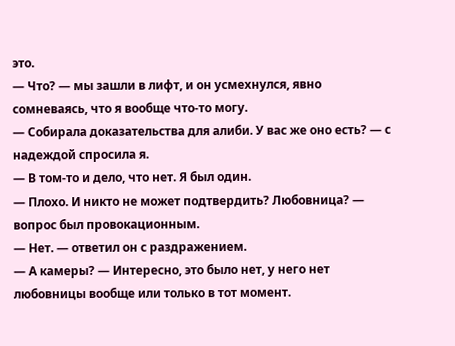это.
— Что? — мы зашли в лифт, и он усмехнулся, явно сомневаясь, что я вообще что-то могу.
— Собирала доказательства для алиби. У вас же оно есть? — с надеждой спросила я.
— В том-то и дело, что нет. Я был один.
— Плохо. И никто не может подтвердить? Любовница? — вопрос был провокационным.
— Нет. — ответил он с раздражением.
— А камеры? — Интересно, это было нет, у него нет любовницы вообще или только в тот момент.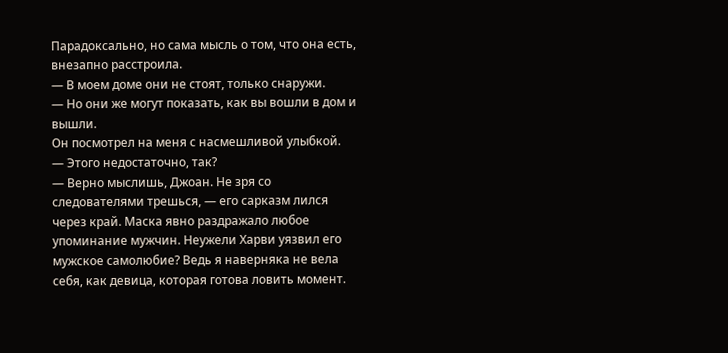Парадоксально, но сама мысль о том, что она есть, внезапно расстроила.
— В моем доме они не стоят, только снаружи.
— Но они же могут показать, как вы вошли в дом и вышли.
Он посмотрел на меня с насмешливой улыбкой.
— Этого недостаточно, так?
— Верно мыслишь, Джоан. Не зря со следователями трешься, — его сарказм лился через край. Маска явно раздражало любое упоминание мужчин. Неужели Харви уязвил его мужское самолюбие? Ведь я наверняка не вела себя, как девица, которая готова ловить момент.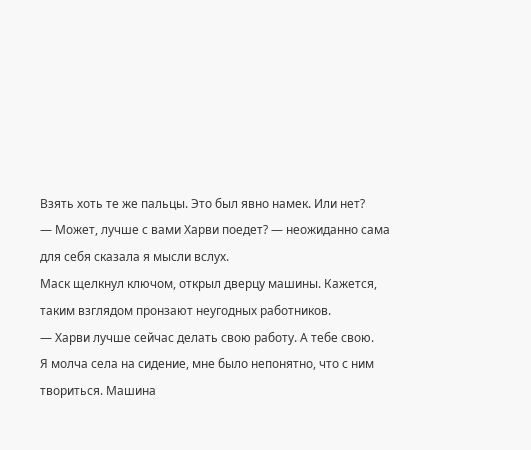Взять хоть те же пальцы. Это был явно намек. Или нет?
— Может, лучше с вами Харви поедет? — неожиданно сама для себя сказала я мысли вслух.
Маск щелкнул ключом, открыл дверцу машины. Кажется, таким взглядом пронзают неугодных работников.
— Харви лучше сейчас делать свою работу. А тебе свою.
Я молча села на сидение, мне было непонятно, что с ним твориться. Машина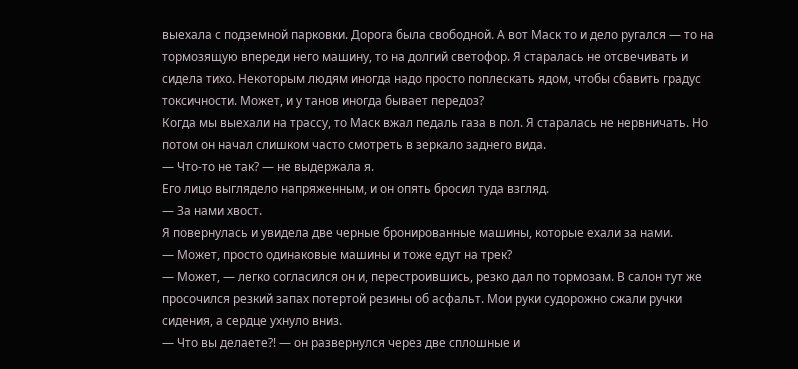выехала с подземной парковки. Дорога была свободной. А вот Маск то и дело ругался — то на тормозящую впереди него машину, то на долгий светофор. Я старалась не отсвечивать и сидела тихо. Некоторым людям иногда надо просто поплескать ядом, чтобы сбавить градус токсичности. Может, и у танов иногда бывает передоз?
Когда мы выехали на трассу, то Маск вжал педаль газа в пол. Я старалась не нервничать. Но потом он начал слишком часто смотреть в зеркало заднего вида.
— Что-то не так? — не выдержала я.
Его лицо выглядело напряженным, и он опять бросил туда взгляд.
— За нами хвост.
Я повернулась и увидела две черные бронированные машины, которые ехали за нами.
— Может, просто одинаковые машины и тоже едут на трек?
— Может, — легко согласился он и, перестроившись, резко дал по тормозам. В салон тут же просочился резкий запах потертой резины об асфальт. Мои руки судорожно сжали ручки сидения, а сердце ухнуло вниз.
— Что вы делаете?! — он развернулся через две сплошные и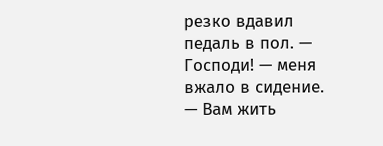резко вдавил педаль в пол. — Господи! — меня вжало в сидение. — Вам жить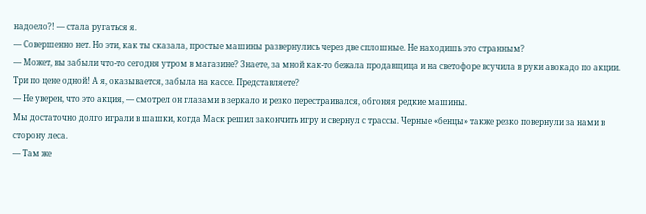надоело?! — стала ругаться я.
— Совершенно нет. Но эти, как ты сказала, простые машины развернулись через две сплошные. Не находишь это странным?
— Может, вы забыли что-то сегодня утром в магазине? Знаете, за мной как-то бежала продавщица и на светофоре всучила в руки авокадо по акции. Три по цене одной! А я, оказывается, забыла на кассе. Представляете?
— Не уверен, что это акция, — смотрел он глазами в зеркало и резко перестраивался, обгоняя редкие машины.
Мы достаточно долго играли в шашки, когда Маск решил закончить игру и свернул с трассы. Черные «бенцы» также резко повернули за нами в сторону леса.
— Там же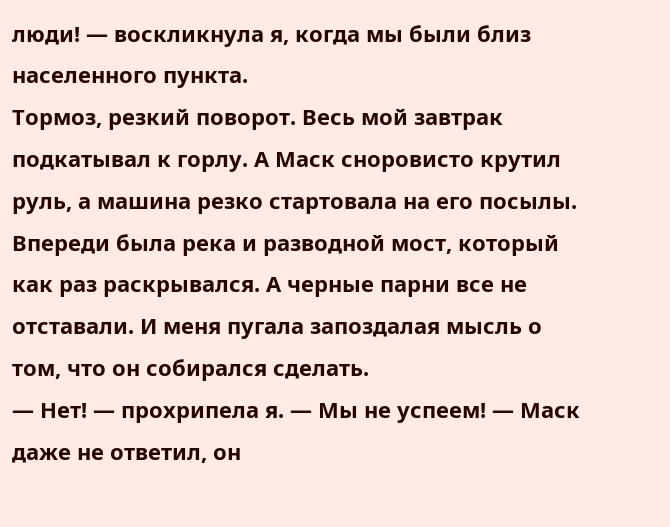люди! — воскликнула я, когда мы были близ населенного пункта.
Тормоз, резкий поворот. Весь мой завтрак подкатывал к горлу. А Маск сноровисто крутил руль, а машина резко стартовала на его посылы.
Впереди была река и разводной мост, который как раз раскрывался. А черные парни все не отставали. И меня пугала запоздалая мысль о том, что он собирался сделать.
— Нет! — прохрипела я. — Мы не успеем! — Маск даже не ответил, он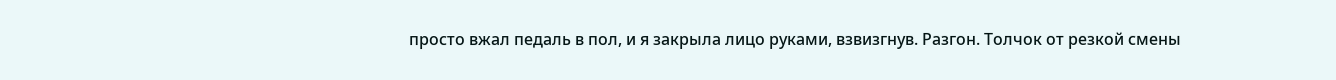просто вжал педаль в пол, и я закрыла лицо руками, взвизгнув. Разгон. Толчок от резкой смены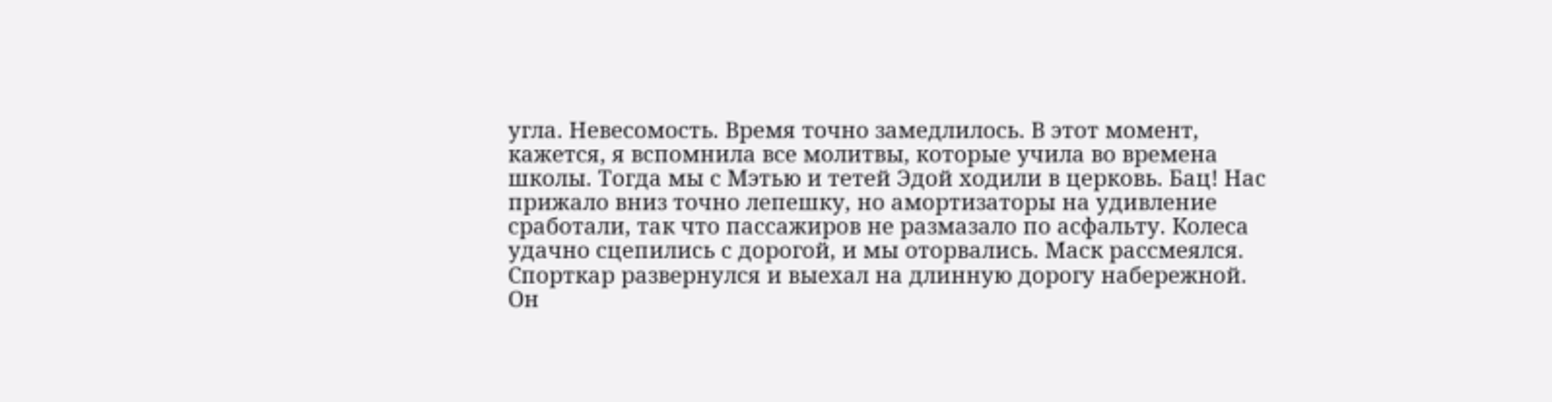угла. Невесомость. Время точно замедлилось. В этот момент, кажется, я вспомнила все молитвы, которые учила во времена школы. Тогда мы с Мэтью и тетей Эдой ходили в церковь. Бац! Нас прижало вниз точно лепешку, но амортизаторы на удивление сработали, так что пассажиров не размазало по асфальту. Колеса удачно сцепились с дорогой, и мы оторвались. Маск рассмеялся. Спорткар развернулся и выехал на длинную дорогу набережной. Он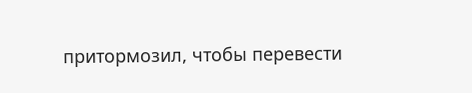притормозил, чтобы перевести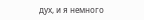дух, и я немного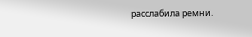расслабила ремни.